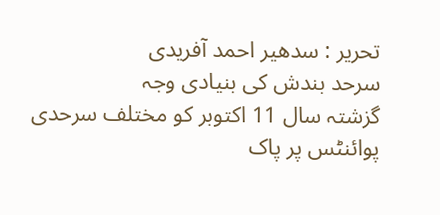تحریر : سدھیر احمد آفریدی
سرحد بندش کی بنیادی وجہ
گزشتہ سال 11 اکتوبر کو مختلف سرحدی پوائنٹس پر پاک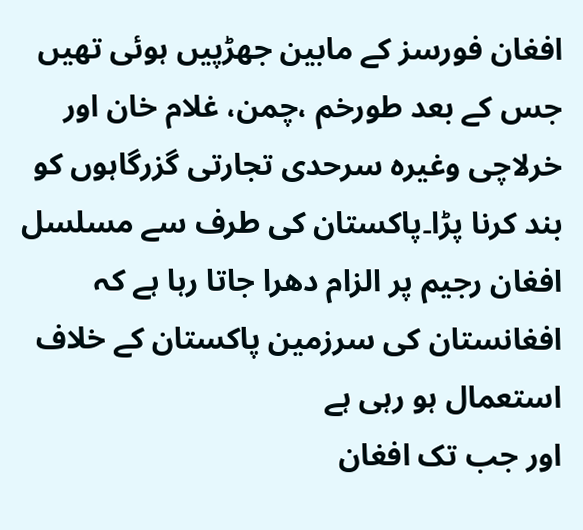افغان فورسز کے مابین جھڑپیں ہوئی تھیں جس کے بعد طورخم ،چمن، غلام خان اور خرلاچی وغیرہ سرحدی تجارتی گزرگاہوں کو بند کرنا پڑا۔پاکستان کی طرف سے مسلسل افغان رجیم پر الزام دھرا جاتا رہا ہے کہ افغانستان کی سرزمین پاکستان کے خلاف استعمال ہو رہی ہے
اور جب تک افغان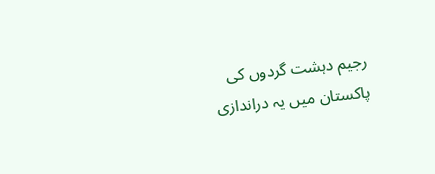رجیم دہشت گردوں کی پاکستان میں یہ دراندازی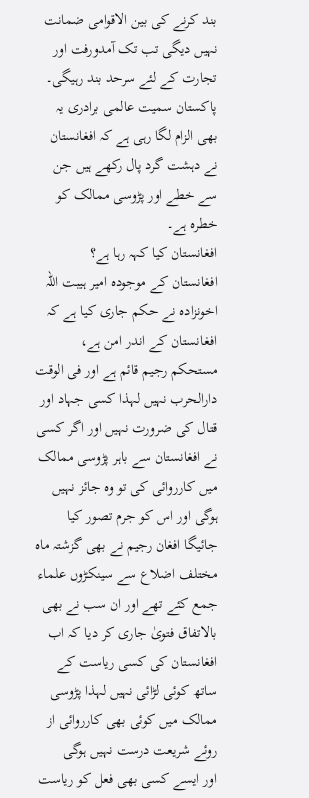بند کرنے کی بین الاقوامی ضمانت نہیں دیگی تب تک آمدورفت اور تجارت کے لئے سرحد بند رہیگی۔ پاکستان سمیت عالمی برادری یہ بھی الزام لگا رہی ہے کہ افغانستان نے دہشت گرد پال رکھے ہیں جن سے خطے اور پڑوسی ممالک کو خطرہ ہے۔
افغانستان کیا کہہ رہا ہے؟
افغانستان کے موجودہ امیر ہیبت اللہ اخونزادہ نے حکم جاری کیا ہے کہ افغانستان کے اندر امن ہے، مستحکم رجیم قائم ہے اور فی الوقت دارالحرب نہیں لہذا کسی جہاد اور قتال کی ضرورت نہیں اور اگر کسی نے افغانستان سے باہر پڑوسی ممالک میں کارروائی کی تو وہ جائز نہیں ہوگی اور اس کو جرم تصور کیا جائیگا افغان رجیم نے بھی گزشتہ ماہ مختلف اضلاع سے سینکڑوں علماء جمع کئے تھے اور ان سب نے بھی بالاتفاق فتویٰ جاری کر دیا کہ اب افغانستان کی کسی ریاست کے ساتھ کوئی لڑائی نہیں لہذا پڑوسی ممالک میں کوئی بھی کارروائی از روئے شریعت درست نہیں ہوگی
اور ایسے کسی بھی فعل کو ریاست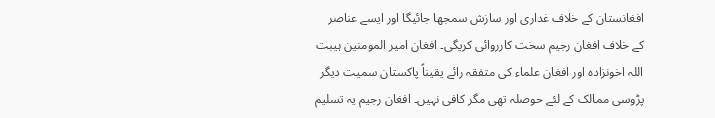افغانستان کے خلاف غداری اور سازش سمجھا جائیگا اور ایسے عناصر کے خلاف افغان رجیم سخت کارروائی کریگی۔ افغان امیر المومنین ہیبت اللہ اخونزادہ اور افغان علماء کی متفقہ رائے یقیناً پاکستان سمیت دیگر پڑوسی ممالک کے لئے حوصلہ تھی مگر کافی نہیں۔ افغان رجیم یہ تسلیم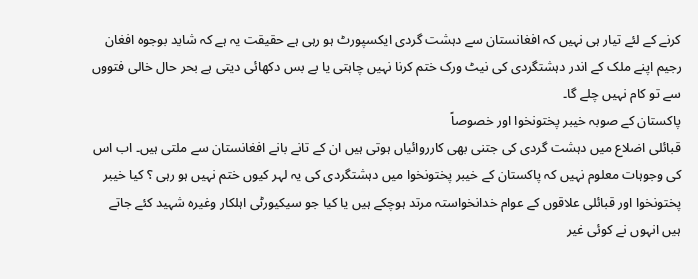کرنے کے لئے تیار ہی نہیں کہ افغانستان سے دہشت گردی ایکسپورٹ ہو رہی ہے حقیقت یہ ہے کہ شاید بوجوہ افغان رجیم اپنے ملک کے اندر دہشتگردی کی نیٹ ورک ختم کرنا نہیں چاہتی یا بے بس دکھائی دیتی ہے بحر حال خالی فتووں سے تو کام نہیں چلے گا۔
پاکستان کے صوبہ خیبر پختونخوا اور خصوصاً
قبائلی اضلاع میں دہشت گردی کی جتنی بھی کارروائیاں ہوتی ہیں ان کے تانے بانے افغانستان سے ملتی ہیں۔ اب اس کی وجوہات معلوم نہیں کہ پاکستان کے خیبر پختونخوا میں دہشتگردی کی یہ لہر کیوں ختم نہیں ہو رہی ؟ کیا خیبر پختونخوا اور قبائلی علاقوں کے عوام خدانخواستہ مرتد ہوچکے ہیں یا کیا جو سیکیورٹی اہلکار وغیرہ شہید کئے جاتے ہیں انہوں نے کوئی غیر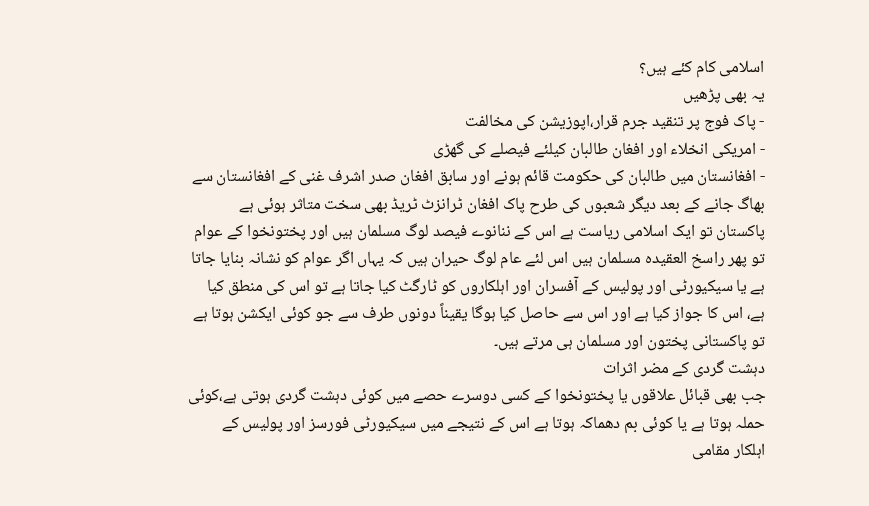اسلامی کام کئے ہیں؟
یہ بھی پڑھیں
- پاک فوج پر تنقید جرم قرار،اپوزیشن کی مخالفت
- امریکی انخلاء اور افغان طالبان کیلئے فیصلے کی گھڑی
- افغانستان میں طالبان کی حکومت قائم ہونے اور سابق افغان صدر اشرف غنی کے افغانستان سے بھاگ جانے کے بعد دیگر شعبوں کی طرح پاک افغان ٹرانزٹ ٹریڈ بھی سخت متاثر ہوئی ہے
پاکستان تو ایک اسلامی ریاست ہے اس کے ننانوے فیصد لوگ مسلمان ہیں اور پختونخوا کے عوام تو پھر راسخ العقیدہ مسلمان ہیں اس لئے عام لوگ حیران ہیں کہ یہاں اگر عوام کو نشانہ بنایا جاتا ہے یا سیکیورٹی اور پولیس کے آفسران اور اہلکاروں کو ٹارگٹ کیا جاتا ہے تو اس کی منطق کیا ہے، اس کا جواز کیا ہے اور اس سے حاصل کیا ہوگا یقیناً دونوں طرف سے جو کوئی ایکشن ہوتا ہے تو پاکستانی پختون اور مسلمان ہی مرتے ہیں۔
دہشت گردی کے مضر اثرات
جب بھی قبائل علاقوں یا پختونخوا کے کسی دوسرے حصے میں کوئی دہشت گردی ہوتی ہے،کوئی حملہ ہوتا ہے یا کوئی بم دھماکہ ہوتا ہے اس کے نتیجے میں سیکیورٹی فورسز اور پولیس کے اہلکار مقامی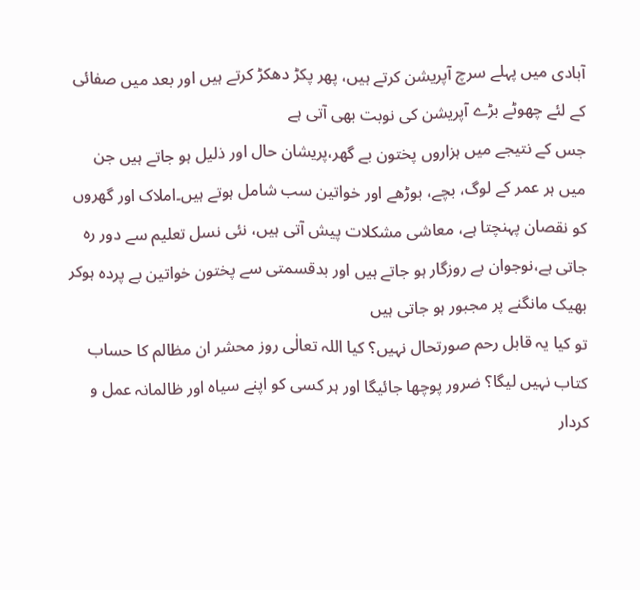آبادی میں پہلے سرچ آپریشن کرتے ہیں، پھر پکڑ دھکڑ کرتے ہیں اور بعد میں صفائی کے لئے چھوٹے بڑے آپریشن کی نوبت بھی آتی ہے
جس کے نتیجے میں ہزاروں پختون بے گھر،پریشان حال اور ذلیل ہو جاتے ہیں جن میں ہر عمر کے لوگ، بچے، بوڑھے اور خواتین سب شامل ہوتے ہیں۔املاک اور گھروں کو نقصان پہنچتا ہے، معاشی مشکلات پیش آتی ہیں، نئی نسل تعلیم سے دور رہ جاتی ہے،نوجوان بے روزگار ہو جاتے ہیں اور بدقسمتی سے پختون خواتین بے پردہ ہوکر بھیک مانگنے پر مجبور ہو جاتی ہیں
تو کیا یہ قابل رحم صورتحال نہیں؟ کیا اللہ تعالٰی روز محشر ان مظالم کا حساب کتاب نہیں لیگا؟ ضرور پوچھا جائیگا اور ہر کسی کو اپنے سیاہ اور ظالمانہ عمل و کردار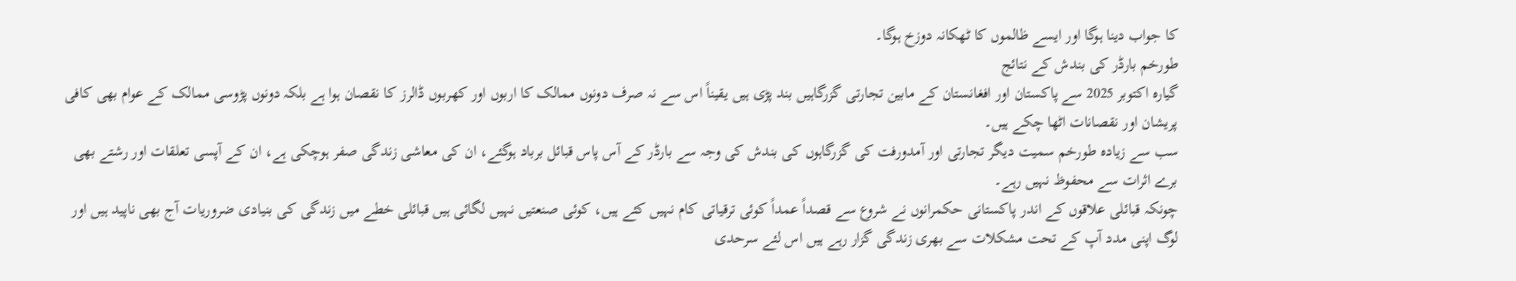کا جواب دینا ہوگا اور ایسے ظالموں کا ٹھکانہ دوزخ ہوگا۔
طورخم بارڈر کی بندش کے نتائج
گیارہ اکتوبر 2025 سے پاکستان اور افغانستان کے مابین تجارتی گزرگاہیں بند پڑی ہیں یقیناً اس سے نہ صرف دونوں ممالک کا اربوں اور کھربوں ڈالرز کا نقصان ہوا ہے بلکہ دونوں پڑوسی ممالک کے عوام بھی کافی پریشان اور نقصانات اٹھا چکے ہیں۔
سب سے زیادہ طورخم سمیت دیگر تجارتی اور آمدورفت کی گزرگاہوں کی بندش کی وجہ سے بارڈر کے آس پاس قبائل برباد ہوگئے، ان کی معاشی زندگی صفر ہوچکی ہے، ان کے آپسی تعلقات اور رشتے بھی برے اثرات سے محفوظ نہیں رہے۔
چونکہ قبائلی علاقوں کے اندر پاکستانی حکمرانوں نے شروع سے قصداً عمداً کوئی ترقیاتی کام نہیں کئے ہیں، کوئی صنعتیں نہیں لگائی ہیں قبائلی خطے میں زندگی کی بنیادی ضروریات آج بھی ناپید ہیں اور لوگ اپنی مدد آپ کے تحت مشکلات سے بھری زندگی گزار رہے ہیں اس لئے سرحدی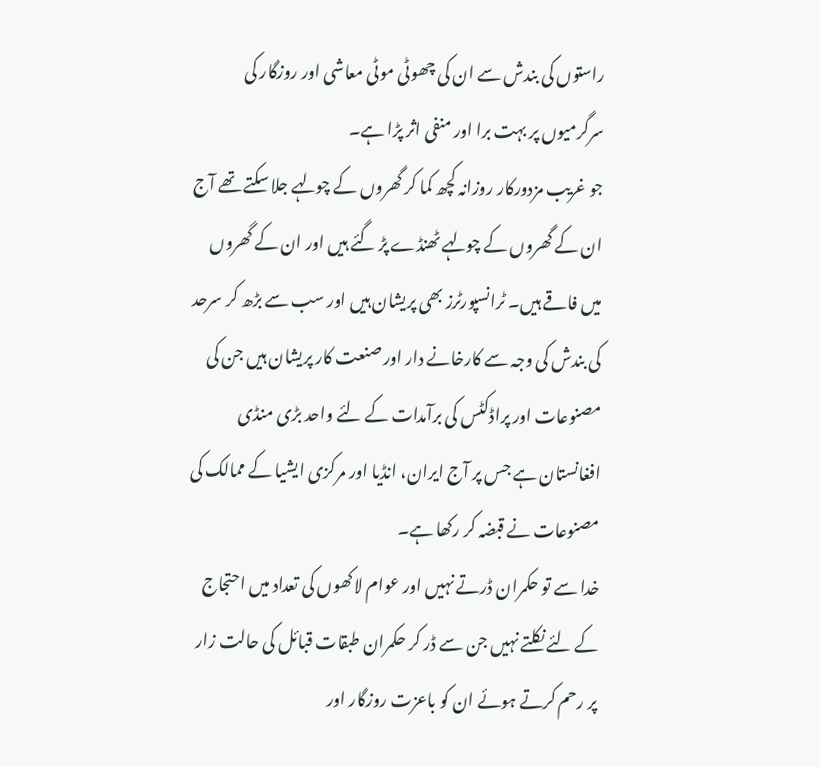راستوں کی بندش سے ان کی چھوٹی موٹی معاشی اور روزگار کی سرگرمیوں پر بہت برا اور منفی اثر پڑا ہے۔
جو غریب مزدورکار روزانہ کچھ کما کر گھروں کے چولہے جلا سکتے تھے آج ان کے گھروں کے چولہے ٹھنڈے پڑ گئے ہیں اور ان کے گھروں میں فاقے ہیں۔ ٹرانسپورٹرز بھی پریشان ہیں اور سب سے بڑھ کر سرحد کی بندش کی وجہ سے کارخانے دار اور صنعت کار پریشان ہیں جن کی مصنوعات اور پراڈکٹس کی برآمدات کے لئے واحد بڑی منڈی افغانستان ہے جس پر آج ایران، انڈیا اور مرکزی ایشیا کے ممالک کی مصنوعات نے قبضہ کر رکھا ہے۔
خدا سے تو حکمران ڈرتے نہیں اور عوام لاکھوں کی تعداد میں احتجاج کے لئے نکلتے نہیں جن سے ڈر کر حکمران طبقات قبائل کی حالت زار پر رحم کرتے ہوئے ان کو باعزت روزگار اور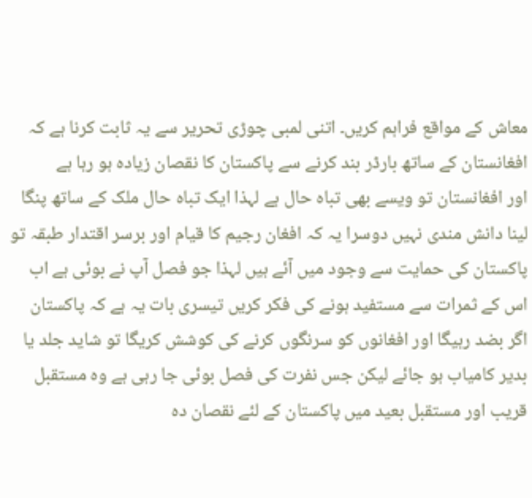معاش کے مواقع فراہم کریں۔ اتنی لمبی چوڑی تحریر سے یہ ثابت کرنا ہے کہ افغانستان کے ساتھ بارڈر بند کرنے سے پاکستان کا نقصان زیادہ ہو رہا ہے
اور افغانستان تو ویسے بھی تباہ حال ہے لہذا ایک تباہ حال ملک کے ساتھ پنگا لینا دانش مندی نہیں دوسرا یہ کہ افغان رجیم کا قیام اور برسر اقتدار طبقہ تو پاکستان کی حمایت سے وجود میں آئے ہیں لہذا جو فصل آپ نے بوئی ہے اب اس کے ثمرات سے مستفید ہونے کی فکر کریں تیسری بات یہ ہے کہ پاکستان اگر بضد رہیگا اور افغانوں کو سرنگوں کرنے کی کوشش کریگا تو شاید جلد یا بدیر کامیاب ہو جائے لیکن جس نفرت کی فصل بوئی جا رہی ہے وہ مستقبل قریب اور مستقبل بعید میں پاکستان کے لئے نقصان دہ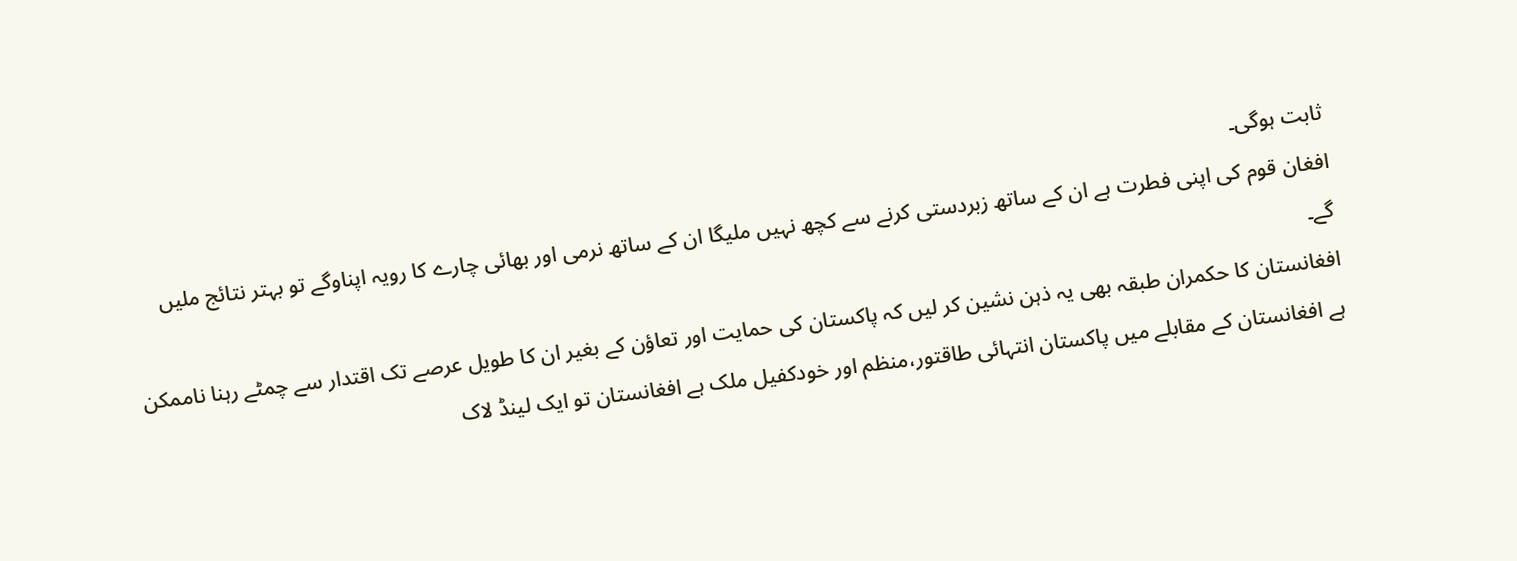ثابت ہوگی۔
افغان قوم کی اپنی فطرت ہے ان کے ساتھ زبردستی کرنے سے کچھ نہیں ملیگا ان کے ساتھ نرمی اور بھائی چارے کا رویہ اپناوگے تو بہتر نتائج ملیں گے۔
افغانستان کا حکمران طبقہ بھی یہ ذہن نشین کر لیں کہ پاکستان کی حمایت اور تعاؤن کے بغیر ان کا طویل عرصے تک اقتدار سے چمٹے رہنا ناممکن ہے افغانستان کے مقابلے میں پاکستان انتہائی طاقتور،منظم اور خودکفیل ملک ہے افغانستان تو ایک لینڈ لاک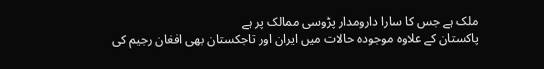ملک ہے جس کا سارا دارومدار پڑوسی ممالک پر ہے
پاکستان کے علاوہ موجودہ حالات میں ایران اور تاجکستان بھی افغان رجیم کی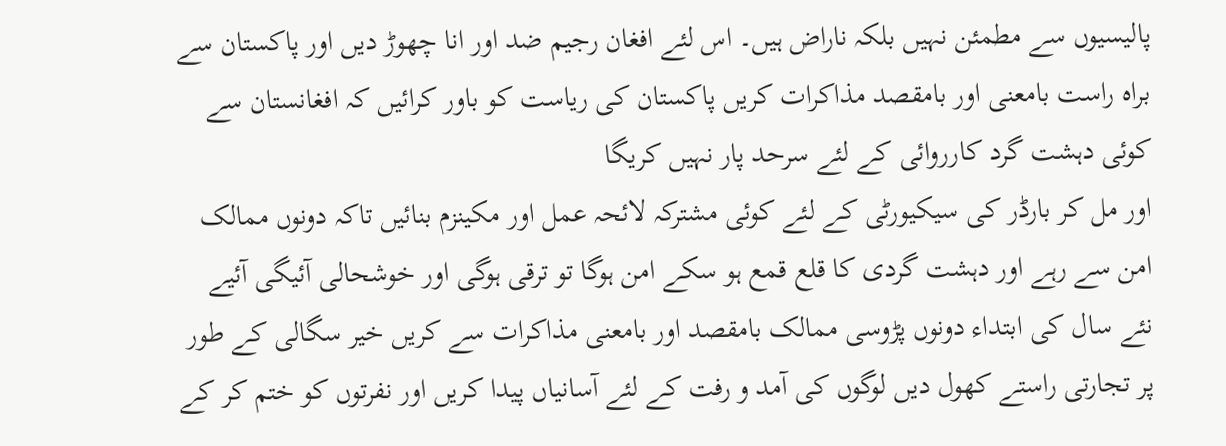پالیسیوں سے مطمئن نہیں بلکہ ناراض ہیں۔ اس لئے افغان رجیم ضد اور انا چھوڑ دیں اور پاکستان سے براہ راست بامعنی اور بامقصد مذاکرات کریں پاکستان کی ریاست کو باور کرائیں کہ افغانستان سے کوئی دہشت گرد کارروائی کے لئے سرحد پار نہیں کریگا
اور مل کر بارڈر کی سیکیورٹی کے لئے کوئی مشترکہ لائحہ عمل اور مکینزم بنائیں تاکہ دونوں ممالک امن سے رہے اور دہشت گردی کا قلع قمع ہو سکے امن ہوگا تو ترقی ہوگی اور خوشحالی آئیگی آئیے نئے سال کی ابتداء دونوں پڑوسی ممالک بامقصد اور بامعنی مذاکرات سے کریں خیر سگالی کے طور پر تجارتی راستے کھول دیں لوگوں کی آمد و رفت کے لئے آسانیاں پیدا کریں اور نفرتوں کو ختم کر کے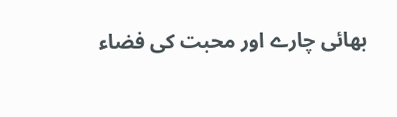بھائی چارے اور محبت کی فضاء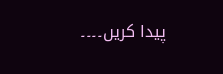پیدا کریں۔۔۔۔